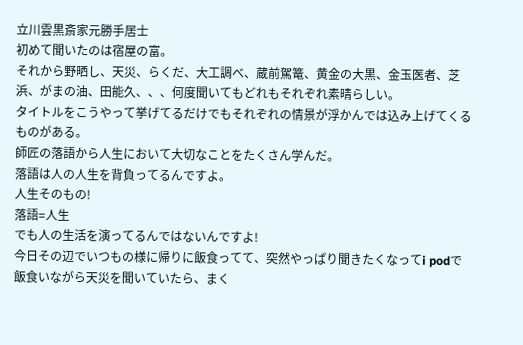立川雲黒斎家元勝手居士
初めて聞いたのは宿屋の富。
それから野晒し、天災、らくだ、大工調べ、蔵前駕篭、黄金の大黒、金玉医者、芝浜、がまの油、田能久、、、何度聞いてもどれもそれぞれ素晴らしい。
タイトルをこうやって挙げてるだけでもそれぞれの情景が浮かんでは込み上げてくるものがある。
師匠の落語から人生において大切なことをたくさん学んだ。
落語は人の人生を背負ってるんですよ。
人生そのもの!
落語=人生
でも人の生活を演ってるんではないんですよ!
今日その辺でいつもの様に帰りに飯食ってて、突然やっぱり聞きたくなってi podで飯食いながら天災を聞いていたら、まく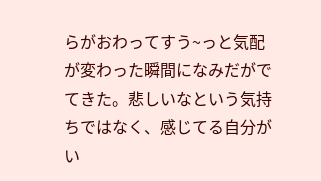らがおわってすう~っと気配が変わった瞬間になみだがでてきた。悲しいなという気持ちではなく、感じてる自分がい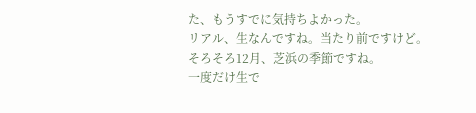た、もうすでに気持ちよかった。
リアル、生なんですね。当たり前ですけど。
そろそろ12月、芝浜の季節ですね。
一度だけ生で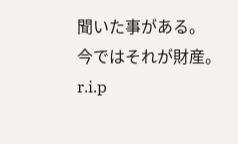聞いた事がある。
今ではそれが財産。
r.i.p